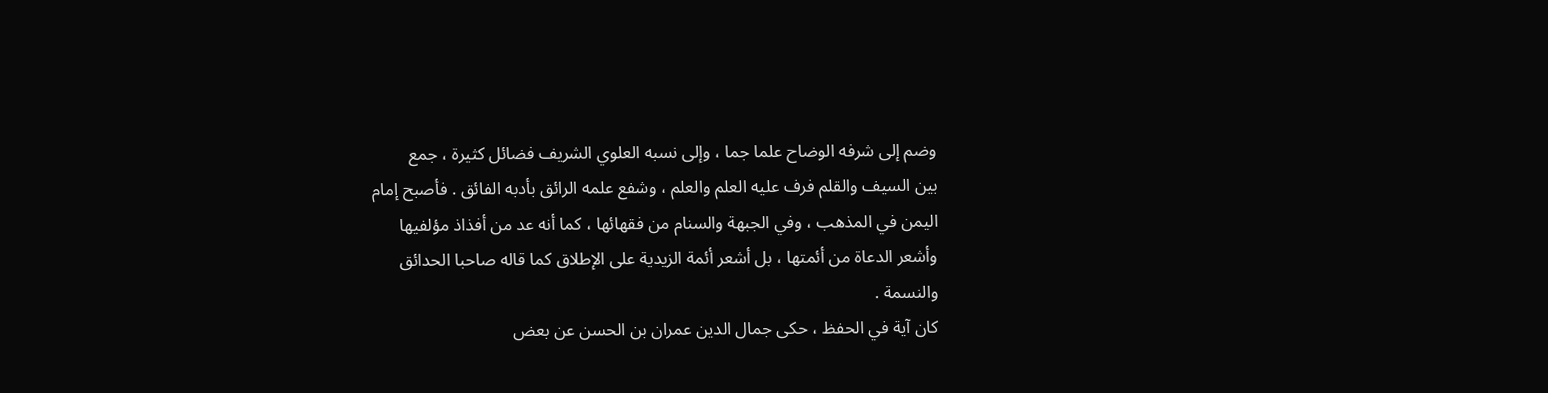وضم إلى شرفه الوضاح علما جما ، وإلى نسبه العلوي الشريف فضائل كثيرة ، جمع
بين السيف والقلم فرف عليه العلم والعلم ، وشفع علمه الرائق بأدبه الفائق . فأصبح إمام
اليمن في المذهب ، وفي الجبهة والسنام من فقهائها ، كما أنه عد من أفذاذ مؤلفيها
وأشعر الدعاة من أئمتها ، بل أشعر أئمة الزيدية على الإطلاق كما قاله صاحبا الحدائق
والنسمة .
كان آية في الحفظ ، حكى جمال الدين عمران بن الحسن عن بعض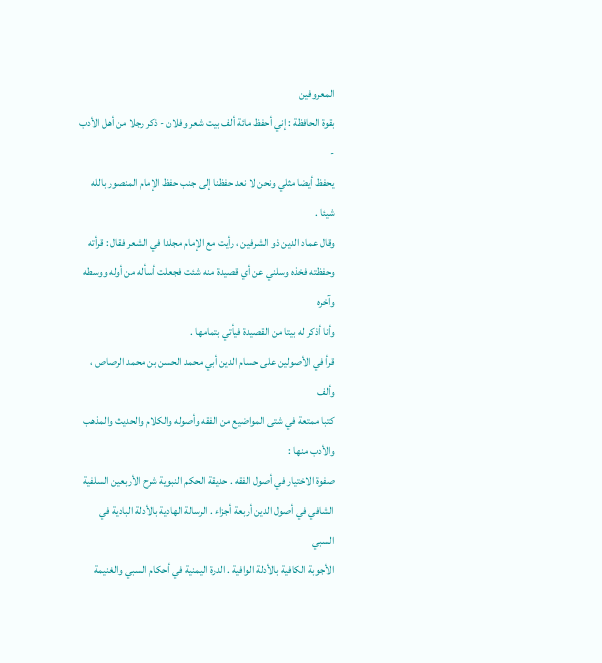المعروفين
بقوة الحافظة : إني أحفظ مائة ألف بيت شعر وفلان - ذكر رجلا من أهل الأدب -
يحفظ أيضا مثلي ونحن لا نعد حفظنا إلى جنب حفظ الإمام المنصور بالله شيئا .
وقال عماد الدين ذو الشرفين ، رأيت مع الإمام مجلدا في الشعر فقال : قرأته
وحفظته فخذه وسلني عن أي قصيدة منه شئت فجعلت أسأله من أوله ووسطه وآخره
وأنا أذكر له بيتا من القصيدة فيأتي بتمامها .
قرأ في الأصولين على حسام الدين أبي محمد الحسن بن محمد الرصاص ، وألف
كتبا ممتعة في شتى المواضيع من الفقه وأصوله والكلام والحديث والمذهب والأدب منها :
صفوة الاختيار في أصول الفقه . حديقة الحكم النبوية شرح الأربعين السلفية
الشافي في أصول الدين أربعة أجزاء . الرسالة الهادية بالأدلة البادية في السبي
الأجوبة الكافية بالأدلة الوافية . الدرة اليمنية في أحكام السبي والغنيمة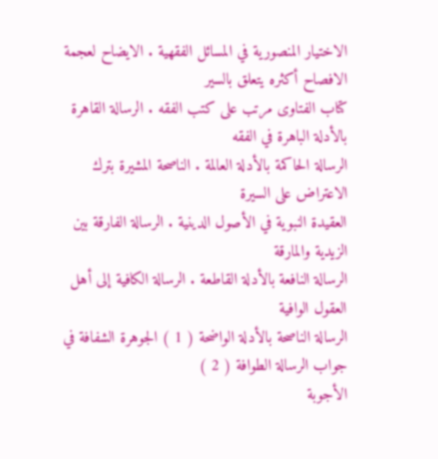الاختيار المنصورية في المسائل الفقهية . الايضاح لعجمة الافصاح أكثره يتعلق بالسير
كتاب الفتاوى مرتب على كتب الفقه . الرسالة القاهرة بالأدلة الباهرة في الفقه
الرسالة الحاكمة بالأدلة العالمة . الناصحة المشيرة بترك الاعتراض على السيرة
العقيدة النبوية في الأصول الدينية . الرسالة الفارقة بين الزيدية والمارقة
الرسالة النافعة بالأدلة القاطعة . الرسالة الكافية إلى أهل العقول الوافية
الرسالة الناصحة بالأدلة الواضحة ( 1 ) الجوهرة الشفافة في جواب الرسالة الطوافة ( 2 )
الأجوبة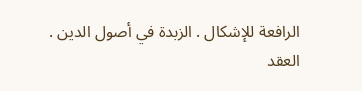الرافعة للإشكال . الزبدة في أصول الدين . العقد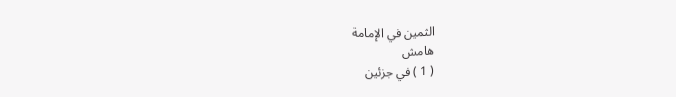الثمين في الإمامة
هامش
( 1 ) في جزئين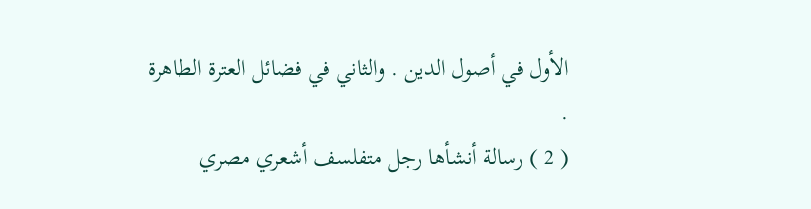الأول في أصول الدين . والثاني في فضائل العترة الطاهرة .
( 2 ) رسالة أنشأها رجل متفلسف أشعري مصري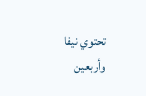تحتوي نيفا وأربعين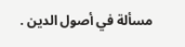مسألة في أصول الدين .